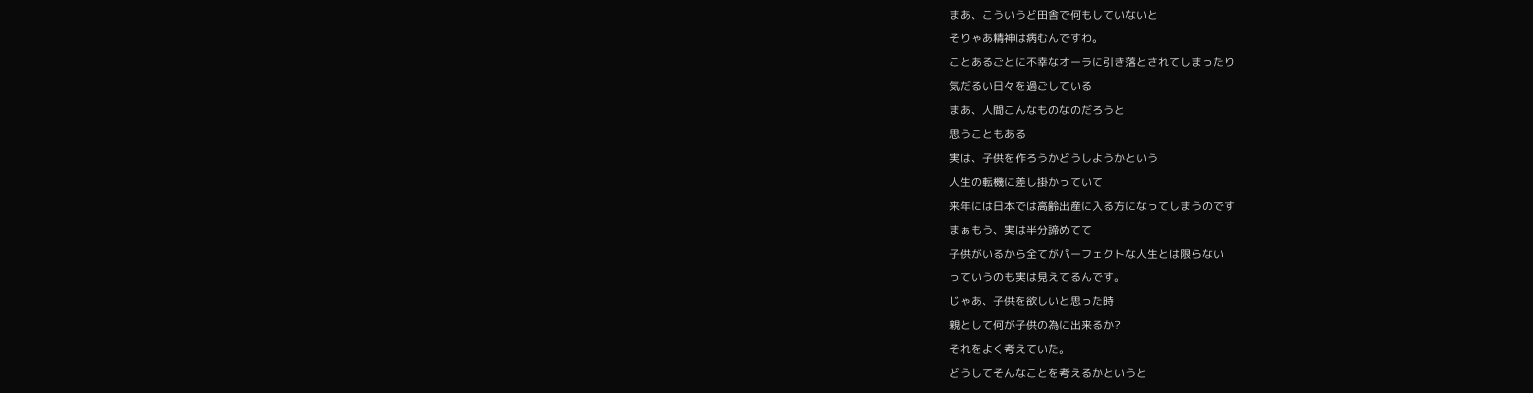まあ、こういうど田舎で何もしていないと
そりゃあ精神は病むんですわ。
ことあるごとに不幸なオーラに引き落とされてしまったり
気だるい日々を過ごしている
まあ、人間こんなものなのだろうと
思うこともある
実は、子供を作ろうかどうしようかという
人生の転機に差し掛かっていて
来年には日本では高齢出産に入る方になってしまうのです
まぁもう、実は半分諦めてて
子供がいるから全てがパーフェクトな人生とは限らない
っていうのも実は見えてるんです。
じゃあ、子供を欲しいと思った時
親として何が子供の為に出来るか?
それをよく考えていた。
どうしてそんなことを考えるかというと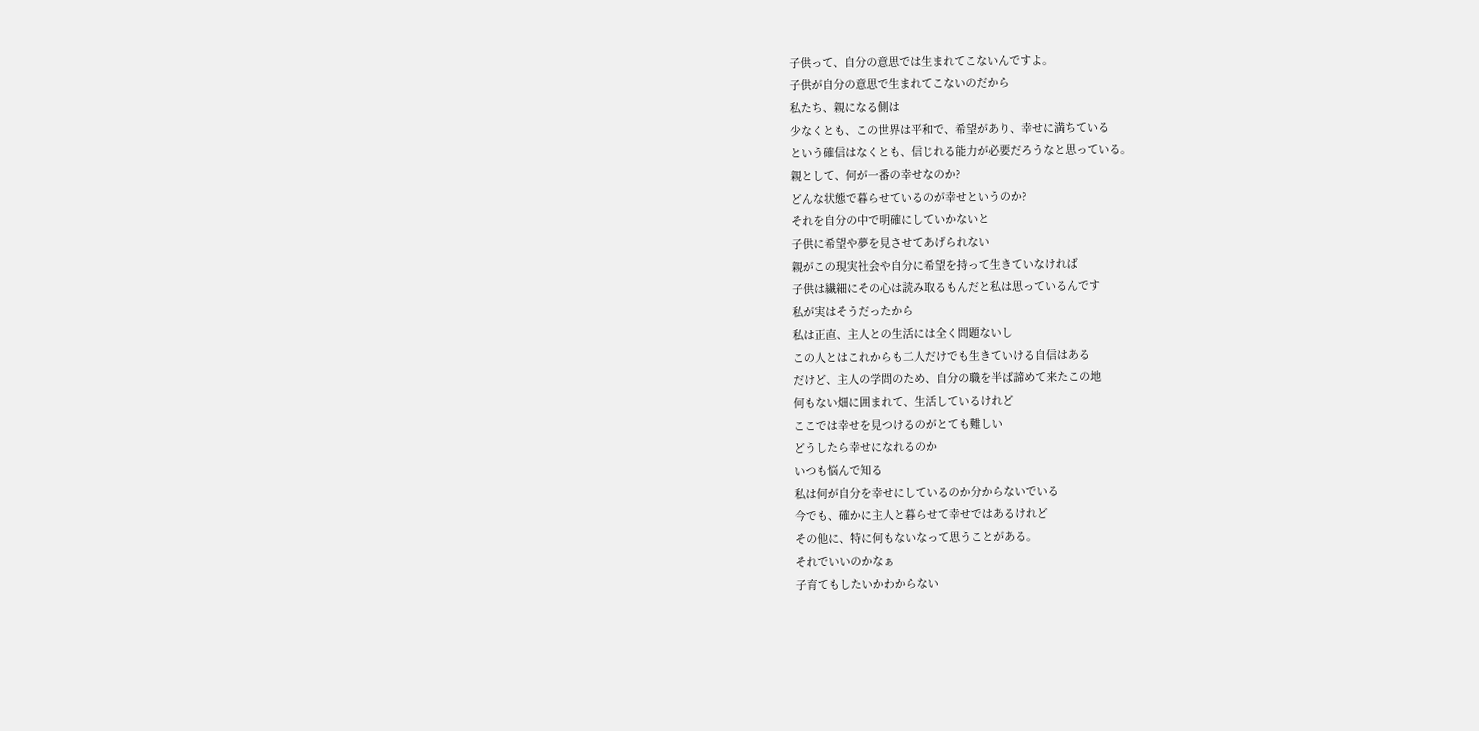子供って、自分の意思では生まれてこないんですよ。
子供が自分の意思で生まれてこないのだから
私たち、親になる側は
少なくとも、この世界は平和で、希望があり、幸せに満ちている
という確信はなくとも、信じれる能力が必要だろうなと思っている。
親として、何が一番の幸せなのか?
どんな状態で暮らせているのが幸せというのか?
それを自分の中で明確にしていかないと
子供に希望や夢を見させてあげられない
親がこの現実社会や自分に希望を持って生きていなければ
子供は繊細にその心は読み取るもんだと私は思っているんです
私が実はそうだったから
私は正直、主人との生活には全く問題ないし
この人とはこれからも二人だけでも生きていける自信はある
だけど、主人の学問のため、自分の職を半ば諦めて来たこの地
何もない畑に囲まれて、生活しているけれど
ここでは幸せを見つけるのがとても難しい
どうしたら幸せになれるのか
いつも悩んで知る
私は何が自分を幸せにしているのか分からないでいる
今でも、確かに主人と暮らせて幸せではあるけれど
その他に、特に何もないなって思うことがある。
それでいいのかなぁ
子育てもしたいかわからない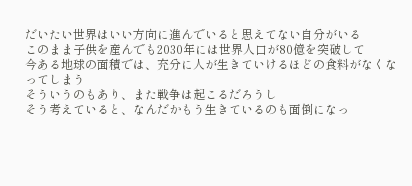だいたい世界はいい方向に進んでいると思えてない自分がいる
このまま子供を産んでも2030年には世界人口が80億を突破して
今ある地球の面積では、充分に人が生きていけるほどの食料がなくなってしまう
そういうのもあり、また戦争は起こるだろうし
そう考えていると、なんだかもう生きているのも面倒になっ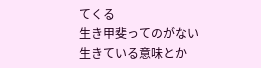てくる
生き甲斐ってのがない
生きている意味とか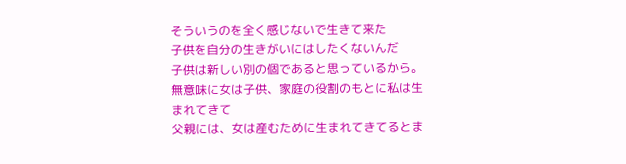そういうのを全く感じないで生きて来た
子供を自分の生きがいにはしたくないんだ
子供は新しい別の個であると思っているから。
無意味に女は子供、家庭の役割のもとに私は生まれてきて
父親には、女は産むために生まれてきてるとま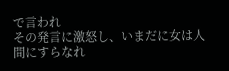で言われ
その発言に激怒し、いまだに女は人間にすらなれ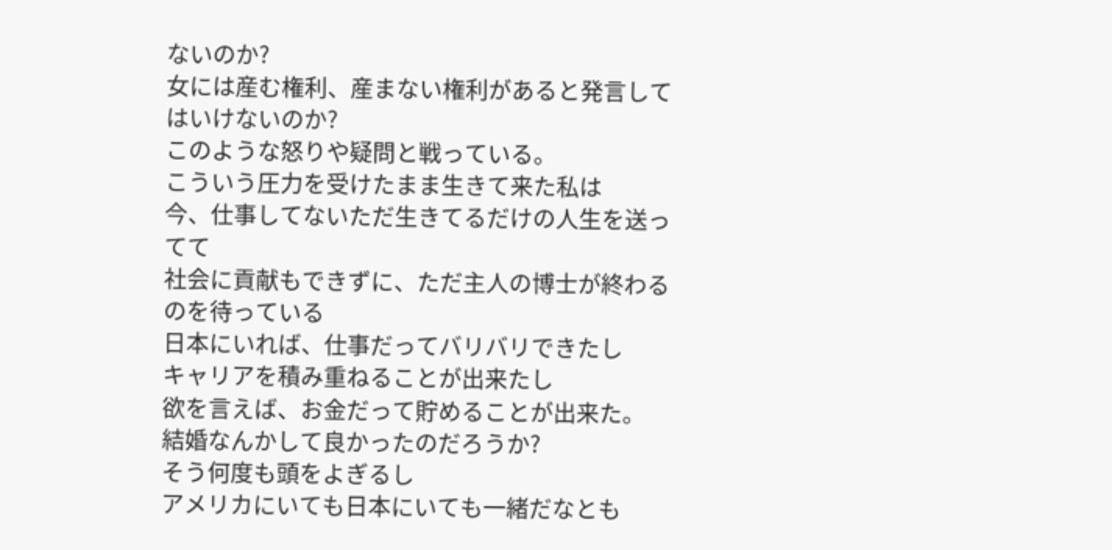ないのか?
女には産む権利、産まない権利があると発言してはいけないのか?
このような怒りや疑問と戦っている。
こういう圧力を受けたまま生きて来た私は
今、仕事してないただ生きてるだけの人生を送ってて
社会に貢献もできずに、ただ主人の博士が終わるのを待っている
日本にいれば、仕事だってバリバリできたし
キャリアを積み重ねることが出来たし
欲を言えば、お金だって貯めることが出来た。
結婚なんかして良かったのだろうか?
そう何度も頭をよぎるし
アメリカにいても日本にいても一緒だなとも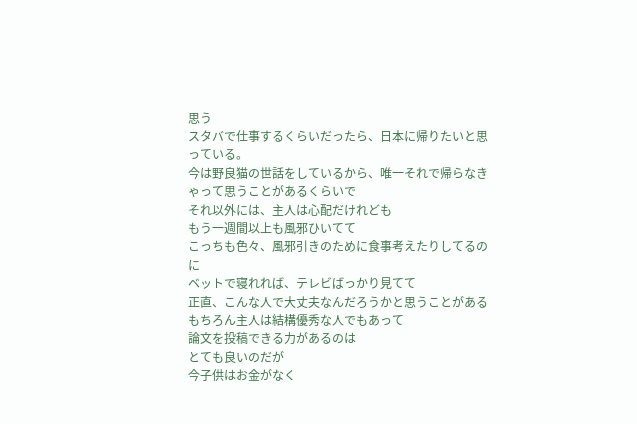思う
スタバで仕事するくらいだったら、日本に帰りたいと思っている。
今は野良猫の世話をしているから、唯一それで帰らなきゃって思うことがあるくらいで
それ以外には、主人は心配だけれども
もう一週間以上も風邪ひいてて
こっちも色々、風邪引きのために食事考えたりしてるのに
ベットで寝れれば、テレビばっかり見てて
正直、こんな人で大丈夫なんだろうかと思うことがある
もちろん主人は結構優秀な人でもあって
論文を投稿できる力があるのは
とても良いのだが
今子供はお金がなく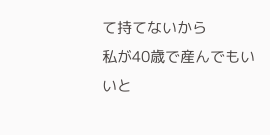て持てないから
私が40歳で産んでもいいと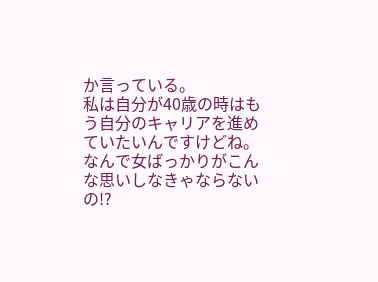か言っている。
私は自分が40歳の時はもう自分のキャリアを進めていたいんですけどね。
なんで女ばっかりがこんな思いしなきゃならないの!?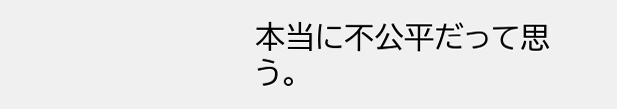本当に不公平だって思う。